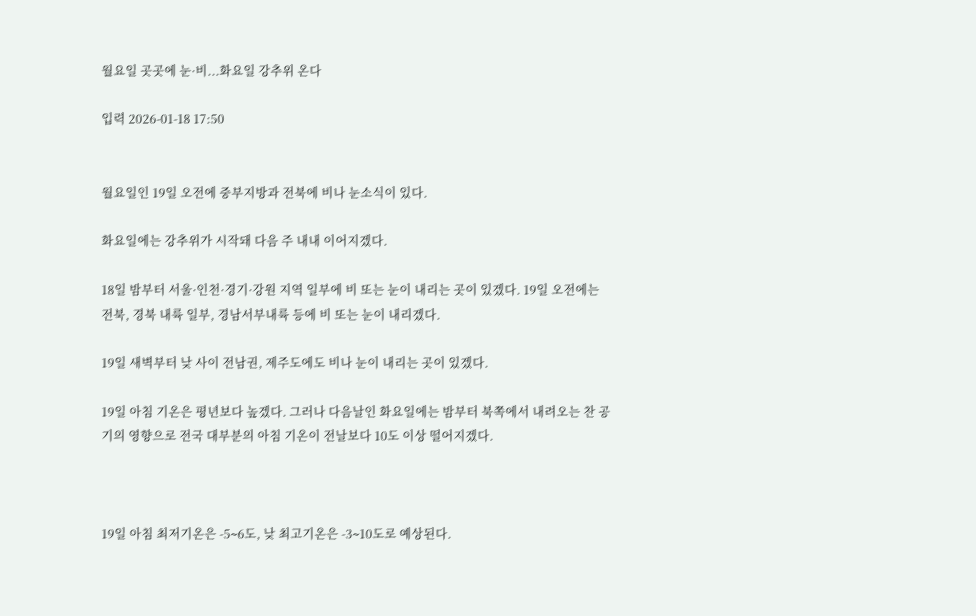월요일 곳곳에 눈·비...화요일 강추위 온다

입력 2026-01-18 17:50


월요일인 19일 오전에 중부지방과 전북에 비나 눈소식이 있다.

화요일에는 강추위가 시작돼 다음 주 내내 이어지겠다.

18일 밤부터 서울·인천·경기·강원 지역 일부에 비 또는 눈이 내리는 곳이 있겠다. 19일 오전에는 전북, 경북 내륙 일부, 경남서부내륙 등에 비 또는 눈이 내리겠다.

19일 새벽부터 낮 사이 전남권, 제주도에도 비나 눈이 내리는 곳이 있겠다.

19일 아침 기온은 평년보다 높겠다. 그러나 다음날인 화요일에는 밤부터 북쪽에서 내려오는 찬 공기의 영향으로 전국 대부분의 아침 기온이 전날보다 10도 이상 떨어지겠다.



19일 아침 최저기온은 -5∼6도, 낮 최고기온은 -3∼10도로 예상된다.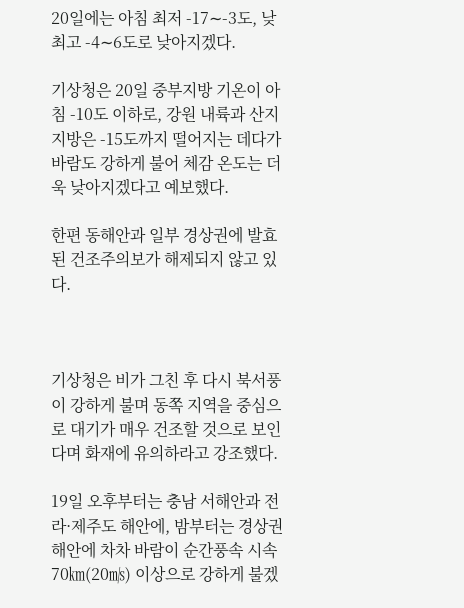20일에는 아침 최저 -17∼-3도, 낮 최고 -4∼6도로 낮아지겠다.

기상청은 20일 중부지방 기온이 아침 -10도 이하로, 강원 내륙과 산지 지방은 -15도까지 떨어지는 데다가 바람도 강하게 불어 체감 온도는 더욱 낮아지겠다고 예보했다.

한편 동해안과 일부 경상권에 발효된 건조주의보가 해제되지 않고 있다.



기상청은 비가 그친 후 다시 북서풍이 강하게 불며 동쪽 지역을 중심으로 대기가 매우 건조할 것으로 보인다며 화재에 유의하라고 강조했다.

19일 오후부터는 충남 서해안과 전라·제주도 해안에, 밤부터는 경상권 해안에 차차 바람이 순간풍속 시속 70㎞(20㎧) 이상으로 강하게 불겠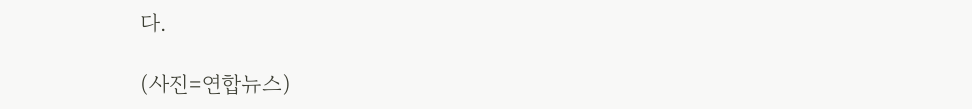다.

(사진=연합뉴스)